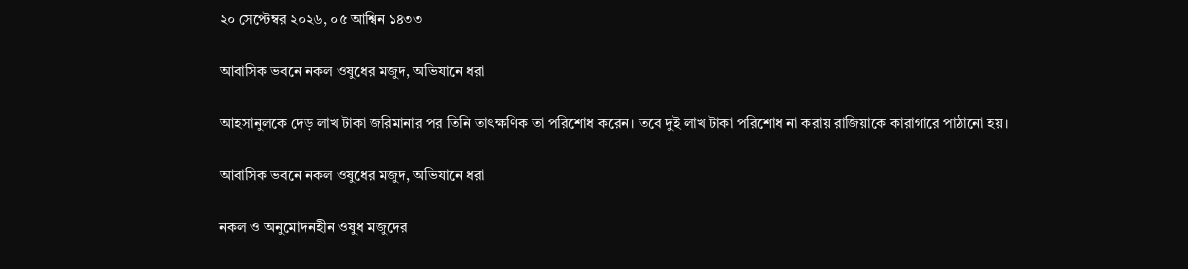২০ সেপ্টেম্বর ২০২৬, ০৫ আশ্বিন ১৪৩৩

আবাসিক ভবনে নকল ওষুধের মজুদ, অভিযানে ধরা

আহসানুলকে দেড় লাখ টাকা জরিমানার পর তিনি তাৎক্ষণিক তা পরিশোধ করেন। তবে দুই লাখ টাকা পরিশোধ না করায় রাজিয়াকে কারাগারে পাঠানো হয়।

আবাসিক ভবনে নকল ওষুধের মজুদ, অভিযানে ধরা

নকল ও অনুমোদনহীন ওষুধ মজুদের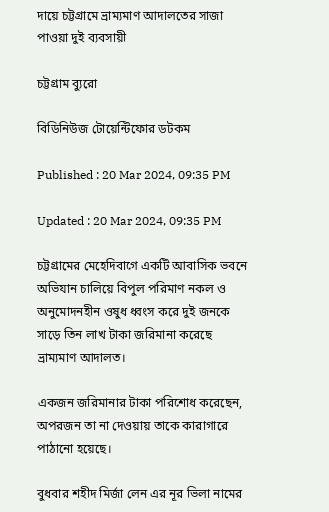দায়ে চট্টগ্রামে ভ্রাম্যমাণ আদালতের সাজা পাওয়া দুই ব্যবসায়ী

চট্টগ্রাম ব্যুরো

বিডিনিউজ টোয়েন্টিফোর ডটকম

Published : 20 Mar 2024, 09:35 PM

Updated : 20 Mar 2024, 09:35 PM

চট্টগ্রামের মেহেদিবাগে একটি আবাসিক ভবনে অভিযান চালিয়ে বিপুল পরিমাণ নকল ও অনুমোদনহীন ওষুধ ধ্বংস করে দুই জনকে সাড়ে তিন লাখ টাকা জরিমানা করেছে ভ্রাম্যমাণ আদালত।

একজন জরিমানার টাকা পরিশোধ করেছেন, অপরজন তা না দেওয়ায় তাকে কারাগারে পাঠানো হয়েছে।

বুধবার শহীদ মির্জা লেন এর নূর ভিলা নামের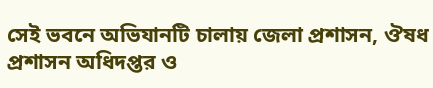সেই ভবনে অভিযানটি চালায় জেলা প্রশাসন, ঔষধ প্রশাসন অধিদপ্তর ও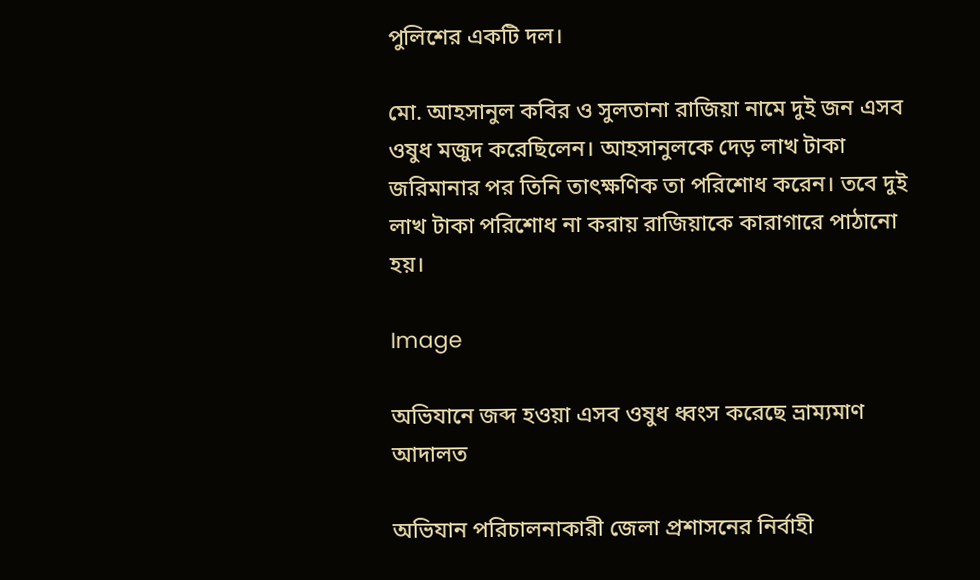পুলিশের একটি দল।

মো. আহসানুল কবির ও সুলতানা রাজিয়া নামে দুই জন এসব ওষুধ মজুদ করেছিলেন। আহসানুলকে দেড় লাখ টাকা জরিমানার পর তিনি তাৎক্ষণিক তা পরিশোধ করেন। তবে দুই লাখ টাকা পরিশোধ না করায় রাজিয়াকে কারাগারে পাঠানো হয়।

Image

অভিযানে জব্দ হওয়া এসব ওষুধ ধ্বংস করেছে ভ্রাম্যমাণ আদালত

অভিযান পরিচালনাকারী জেলা প্রশাসনের নির্বাহী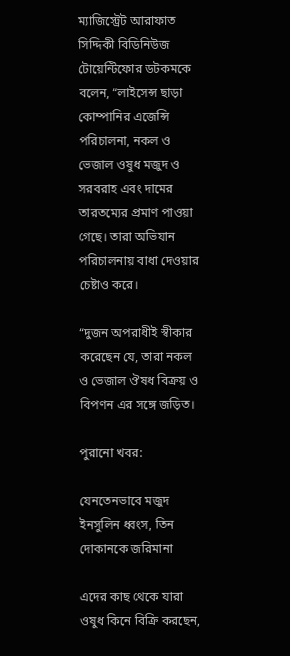ম্যাজিস্ট্রেট আরাফাত সিদ্দিকী বিডিনিউজ টোয়েন্টিফোর ডটকমকে বলেন, “লাইসেন্স ছাড়া কোম্পানির এজেন্সি পরিচালনা, নকল ও ভেজাল ওষুধ মজুদ ও সরবরাহ এবং দামের তারতম্যের প্রমাণ পাওয়া গেছে। তারা অভিযান পরিচালনায় বাধা দেওয়ার চেষ্টাও করে।

“দুজন অপরাধীই স্বীকার করেছেন যে, তারা নকল ও ভেজাল ঔষধ বিক্রয় ও বিপণন এর সঙ্গে জড়িত।

পুরানো খবর:

যেনতেনভাবে মজুদ ইনসুলিন ধ্বংস, তিন দোকানকে জরিমানা

এদের কাছ থেকে যারা ওষুধ কিনে বিক্রি করছেন,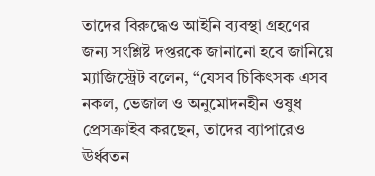তাদের বিরুদ্ধেও আইনি ব্যবস্থা গ্রহণের জন্য সংশ্লিষ্ট দপ্তরকে জানানো হবে জানিয়ে ম্যাজিস্ট্রেট বলেন, “যেসব চিকিৎসক এসব নকল, ভেজাল ও অনুমোদনহীন ওষুধ প্রেসক্রাইব করছেন, তাদের ব্যাপারেও ঊর্ধ্বতন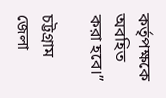কর্তৃপক্ষকে অবহিত করা হবে।”

চট্টগ্রাম জেলা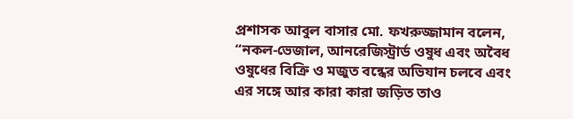প্রশাসক আবুল বাসার মো. ফখরুজ্জামান বলেন, “নকল-ভেজাল, আনরেজিস্ট্রার্ড ওষুধ এবং অবৈধ ওষুধের বিক্রি ও মজুত বন্ধের অভিযান চলবে এবং এর সঙ্গে আর কারা কারা জড়িত তাও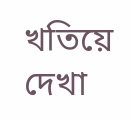খতিয়ে দেখা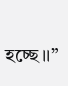হচ্ছে।।”